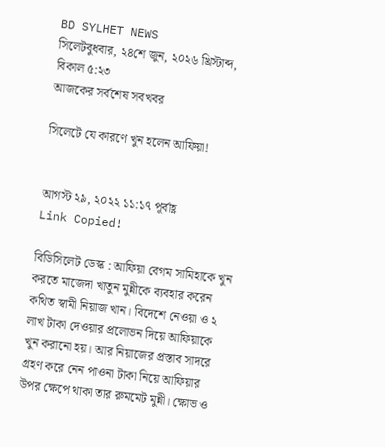BD SYLHET NEWS
সিলেটবুধবার, ২৪শে জুন, ২০২৬ খ্রিস্টাব্দ, বিকাল ৫:২৩
আজকের সর্বশেষ সবখবর

সিলেটে যে কারণে খুন হলেন আফিয়া!


আগস্ট ২৯, ২০২২ ১১:১৭ পূর্বাহ্ণ
Link Copied!

বিডিসিলেট ডেস্ক : আফিয়া বেগম সামিহাকে খুন করতে মাজেদা খাতুন মুন্নীকে ব্যবহার করেন কথিত স্বামী নিয়াজ খান। বিদেশে নেওয়া ও ২ লাখ টাকা দেওয়ার প্রলোভন দিয়ে আফিয়াকে খুন করানো হয়। আর নিয়াজের প্রস্তাব সাদরে গ্রহণ করে নেন পাওনা টাকা নিয়ে আফিয়ার উপর ক্ষেপে থাকা তার রুমমেট মুন্নী। ক্ষোভ ও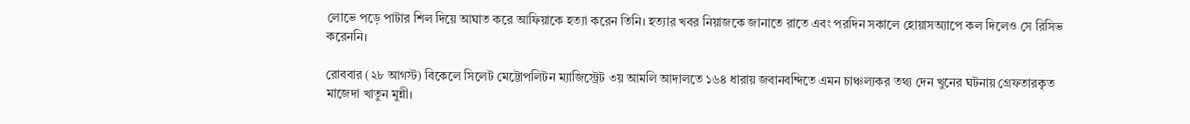লোভে পড়ে পাটার শিল দিয়ে আঘাত করে আফিয়াকে হত্যা করেন তিনি। হত্যার খবর নিয়াজকে জানাতে রাতে এবং পরদিন সকালে হোয়াসঅ্যাপে কল দিলেও সে রিসিভ করেননি।

রোববার (২৮ আগস্ট) বিকেলে সিলেট মেট্টোপলিটন ম্যাজিস্ট্রেট ৩য় আমলি আদালতে ১৬৪ ধারায় জবানবন্দিতে এমন চাঞ্চল্যকর তথ্য দেন খুনের ঘটনায় গ্রেফতারকৃত মাজেদা খাতুন মুন্নী।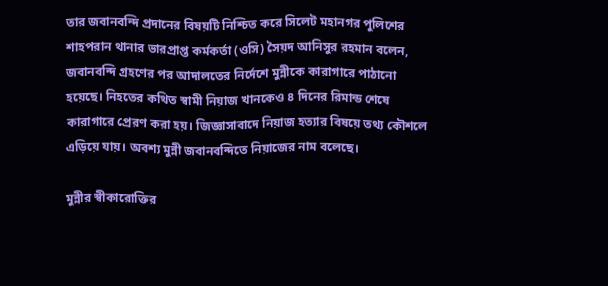তার জবানবন্দি প্রদানের বিষয়টি নিশ্চিত করে সিলেট মহানগর পুলিশের শাহপরান থানার ভারপ্রাপ্ত কর্মকর্তা (ওসি) সৈয়দ আনিসুর রহমান বলেন, জবানবন্দি গ্রহণের পর আদালতের নির্দেশে মুন্নীকে কারাগারে পাঠানো হয়েছে। নিহতের কথিত স্বামী নিয়াজ খানকেও ৪ দিনের রিমান্ড শেষে কারাগারে প্রেরণ করা হয়। জিজ্ঞাসাবাদে নিয়াজ হত্যার বিষয়ে তথ্য কৌশলে এড়িয়ে যায়। অবশ্য মুন্নী জবানবন্দিতে নিয়াজের নাম বলেছে।

মুন্নীর স্বীকারোক্তির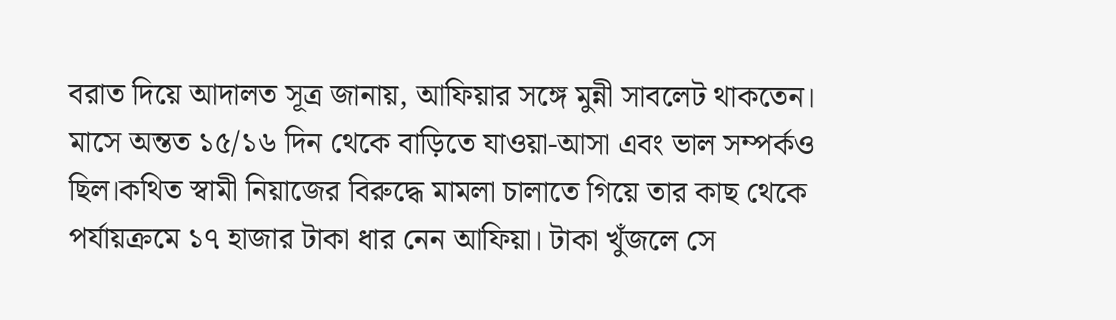বরাত দিয়ে আদালত সূত্র জানায়, আফিয়ার সঙ্গে মুন্নী সাবলেট থাকতেন। মাসে অন্তত ১৫/১৬ দিন থেকে বাড়িতে যাওয়া-আসা এবং ভাল সম্পর্কও ছিল।কথিত স্বামী নিয়াজের বিরুদ্ধে মামলা চালাতে গিয়ে তার কাছ থেকে পর্যায়ক্রমে ১৭ হাজার টাকা ধার নেন আফিয়া। টাকা খুঁজলে সে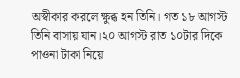অস্বীকার করলে ক্ষুব্ধ হন তিনি। গত ১৮ আগস্ট তিনি বাসায় যান।২০ আগস্ট রাত ১০টার দিকে পাওনা টাকা নিয়ে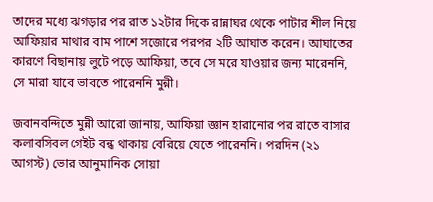তাদের মধ্যে ঝগড়ার পর রাত ১২টার দিকে রান্নাঘর থেকে পাটার শীল নিয়ে আফিয়ার মাথার বাম পাশে সজোরে পরপর ২টি আঘাত করেন। আঘাতের কারণে বিছানায় লুটে পড়ে আফিয়া, তবে সে মরে যাওয়ার জন্য মারেননি, সে মারা যাবে ভাবতে পারেননি মুন্নী।

জবানবন্দিতে মুন্নী আরো জানায়, আফিয়া জ্ঞান হারানোর পর রাতে বাসার কলাবসিবল গেইট বন্ধ থাকায় বেরিয়ে যেতে পারেননি। পরদিন (২১ আগস্ট) ভোর আনুমানিক সোয়া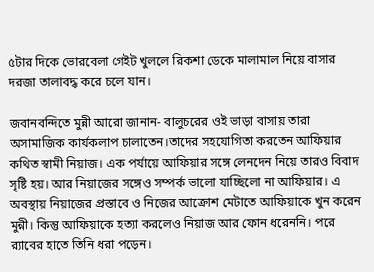৫টার দিকে ভোরবেলা গেইট খুললে রিকশা ডেকে মালামাল নিয়ে বাসার দরজা তালাবদ্ধ করে চলে যান।

জবানবন্দিতে মুন্নী আরো জানান- বালুচরের ওই ভাড়া বাসায় তারা অসামাজিক কার্যকলাপ চালাতেন।তাদের সহযোগিতা করতেন আফিয়ার কথিত স্বামী নিয়াজ। এক পর্যায়ে আফিয়ার সঙ্গে লেনদেন নিয়ে তারও বিবাদ সৃষ্টি হয়। আর নিয়াজের সঙ্গেও সম্পর্ক ভালো যাচ্ছিলো না আফিয়ার। এ অবস্থায় নিয়াজের প্রস্তাবে ও নিজের আক্রোশ মেটাতে আফিয়াকে খুন করেন মুন্নী। কিন্তু আফিয়াকে হত্যা করলেও নিয়াজ আর ফোন ধরেননি। পরে র‍্যাবের হাতে তিনি ধরা পড়েন।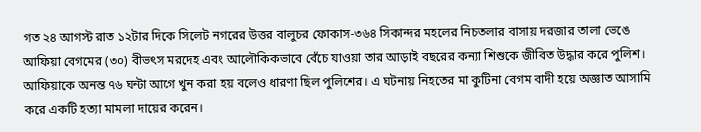গত ২৪ আগস্ট রাত ১২টার দিকে সিলেট নগরের উত্তর বালুচর ফোকাস-৩৬৪ সিকান্দর মহলের নিচতলার বাসায় দরজার তালা ভেঙে আফিয়া বেগমের (৩০) বীভৎস মরদেহ এবং আলৌকিকভাবে বেঁচে যাওয়া তার আড়াই বছরের কন্যা শিশুকে জীবিত উদ্ধার করে পুলিশ। আফিয়াকে অনন্ত ৭৬ ঘন্টা আগে খুন করা হয় বলেও ধারণা ছিল পুলিশের। এ ঘটনায় নিহতের মা কুটিনা বেগম বাদী হয়ে অজ্ঞাত আসামি করে একটি হত্যা মামলা দায়ের করেন।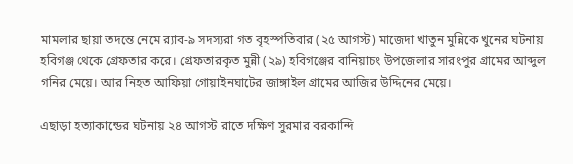মামলার ছায়া তদন্তে নেমে র‌্যাব-৯ সদস্যরা গত বৃহস্পতিবার (২৫ আগস্ট) মাজেদা খাতুন মুন্নিকে খুনের ঘটনায় হবিগঞ্জ থেকে গ্রেফতার করে। গ্রেফতারকৃত মুন্নী (২৯) হবিগঞ্জের বানিয়াচং উপজেলার সারংপুর গ্রামের আব্দুল গনির মেয়ে। আর নিহত আফিয়া গোয়াইনঘাটের জাঙ্গাইল গ্রামের আজির উদ্দিনের মেয়ে।

এছাড়া হত্যাকান্ডের ঘটনায় ২৪ আগস্ট রাতে দক্ষিণ সুরমার বরকান্দি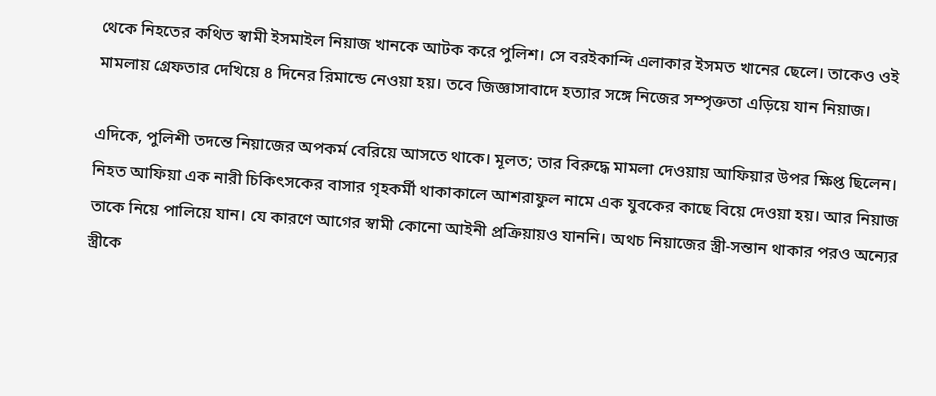থেকে নিহতের কথিত স্বামী ইসমাইল নিয়াজ খানকে আটক করে পুলিশ। সে বরইকান্দি এলাকার ইসমত খানের ছেলে। তাকেও ওই মামলায় গ্রেফতার দেখিয়ে ৪ দিনের রিমান্ডে নেওয়া হয়। তবে জিজ্ঞাসাবাদে হত্যার সঙ্গে নিজের সম্পৃক্ততা এড়িয়ে যান নিয়াজ।

এদিকে, পুলিশী তদন্তে নিয়াজের অপকর্ম বেরিয়ে আসতে থাকে। মূলত; তার বিরুদ্ধে মামলা দেওয়ায় আফিয়ার উপর ক্ষিপ্ত ছিলেন। নিহত আফিয়া এক নারী চিকিৎসকের বাসার গৃহকর্মী থাকাকালে আশরাফুল নামে এক যুবকের কাছে বিয়ে দেওয়া হয়। আর নিয়াজ তাকে নিয়ে পালিয়ে যান। যে কারণে আগের স্বামী কোনো আইনী প্রক্রিয়ায়ও যাননি। অথচ নিয়াজের স্ত্রী-সন্তান থাকার পরও অন্যের স্ত্রীকে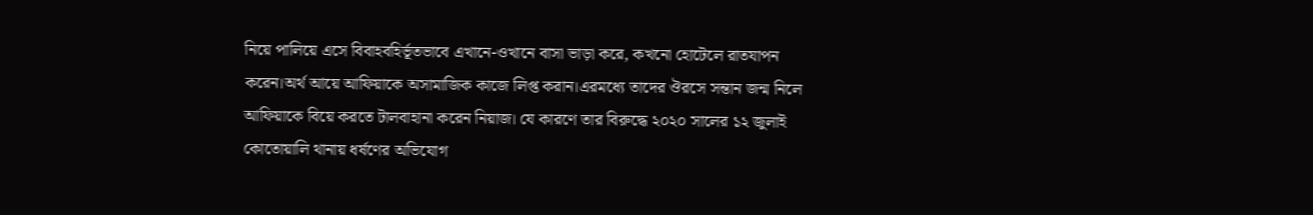নিয়ে পালিয়ে এসে বিবাহবহির্ভূতভাবে এখানে-ওখানে বাসা ভাড়া করে, কখনো হোটেলে রাতযাপন করেন।অর্থ আয়ে আফিয়াকে অসামাজিক কাজে লিপ্ত করান।এরমধ্যে তাদের ঔরসে সন্তান জন্ম নিলে আফিয়াকে বিয়ে করতে টালবাহানা করেন নিয়াজ। যে কারণে তার বিরুদ্ধে ২০২০ সালের ১২ জুলাই কোতোয়ালি থানায় ধর্ষণের অভিযোগ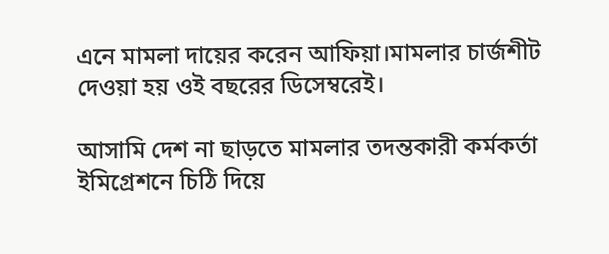এনে মামলা দায়ের করেন আফিয়া।মামলার চার্জশীট দেওয়া হয় ওই বছরের ডিসেম্বরেই।

আসামি দেশ না ছাড়তে মামলার তদন্তকারী কর্মকর্তা ইমিগ্রেশনে চিঠি দিয়ে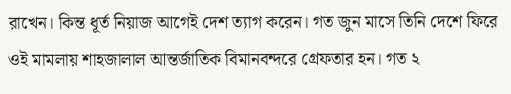রাখেন। কিন্ত ধূর্ত নিয়াজ আগেই দেশ ত্যাগ করেন। গত জুন মাসে তিনি দেশে ফিরে ওই মামলায় শাহজালাল আন্তর্জাতিক বিমানবন্দরে গ্রেফতার হন। গত ২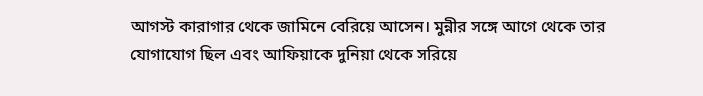আগস্ট কারাগার থেকে জামিনে বেরিয়ে আসেন। মুন্নীর সঙ্গে আগে থেকে তার যোগাযোগ ছিল এবং আফিয়াকে দুনিয়া থেকে সরিয়ে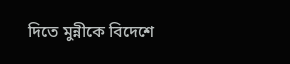দিতে মুন্নীকে বিদেশে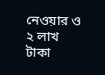নেওয়ার ও ২ লাখ টাকা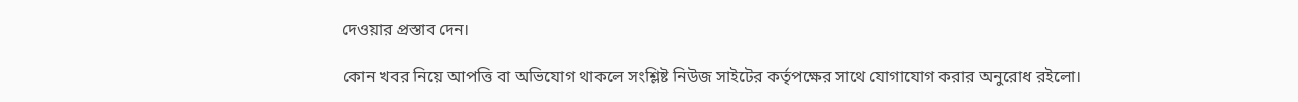দেওয়ার প্রস্তাব দেন।

কোন খবর নিয়ে আপত্তি বা অভিযোগ থাকলে সংশ্লিষ্ট নিউজ সাইটের কর্তৃপক্ষের সাথে যোগাযোগ করার অনুরোধ রইলো।